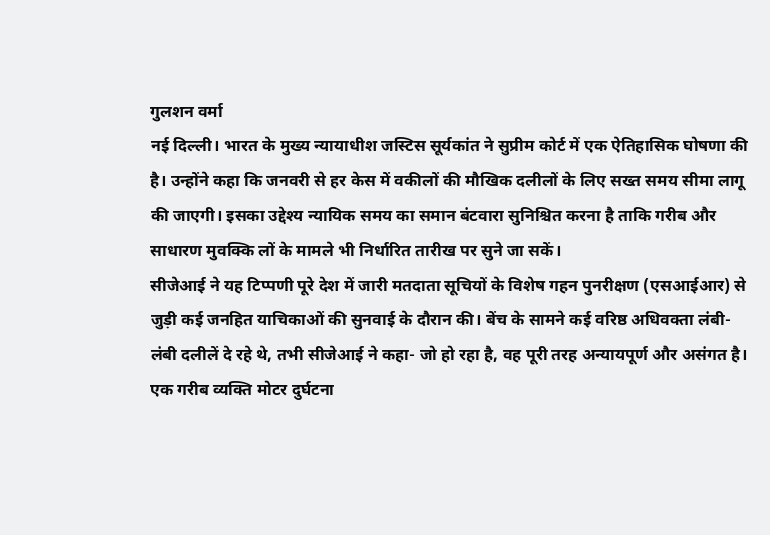गुलशन वर्मा
नई दिल्ली। भारत के मुख्य न्यायाधीश जस्टिस सूर्यकांत ने सुप्रीम कोर्ट में एक ऐतिहासिक घोषणा की है। उन्होंने कहा कि जनवरी से हर केस में वकीलों की मौखिक दलीलों के लिए सख्त समय सीमा लागू की जाएगी। इसका उद्देश्य न्यायिक समय का समान बंटवारा सुनिश्चित करना है ताकि गरीब और साधारण मुवक्कि लों के मामले भी निर्धारित तारीख पर सुने जा सकें।
सीजेआई ने यह टिप्पणी पूरे देश में जारी मतदाता सूचियों के विशेष गहन पुनरीक्षण (एसआईआर) से जुड़ी कई जनहित याचिकाओं की सुनवाई के दौरान की। बेंच के सामने कई वरिष्ठ अधिवक्ता लंबी-लंबी दलीलें दे रहे थे, तभी सीजेआई ने कहा- जो हो रहा है, वह पूरी तरह अन्यायपूर्ण और असंगत है। एक गरीब व्यक्ति मोटर दुर्घटना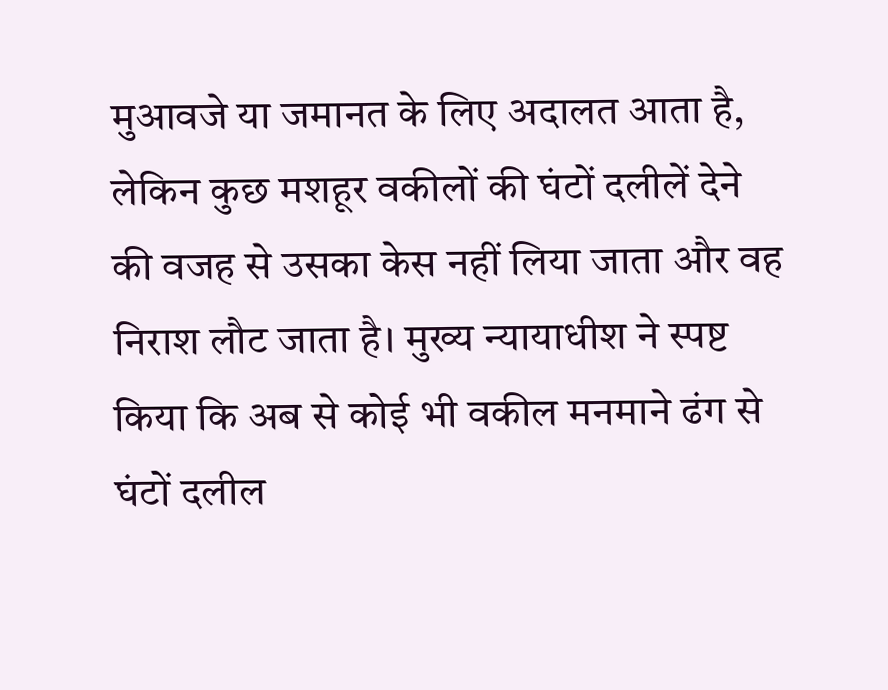मुआवजे या जमानत के लिए अदालत आता है, लेकिन कुछ मशहूर वकीलों की घंटों दलीलें देने की वजह से उसका केस नहीं लिया जाता और वह निराश लौट जाता है। मुख्य न्यायाधीश ने स्पष्ट किया कि अब से कोई भी वकील मनमाने ढंग से घंटों दलील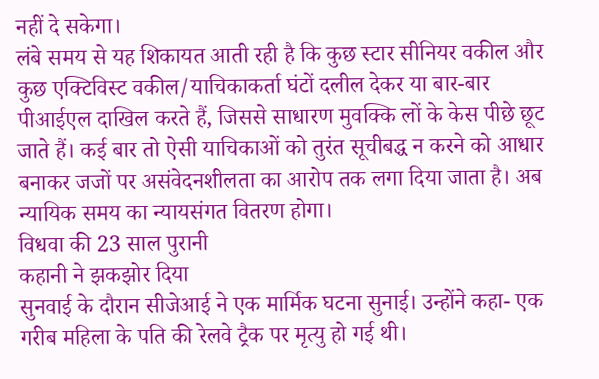नहीं दे सकेगा।
लंबे समय से यह शिकायत आती रही है कि कुछ स्टार सीनियर वकील और कुछ एक्टिविस्ट वकील/याचिकाकर्ता घंटों दलील देकर या बार-बार पीआईएल दाखिल करते हैं, जिससे साधारण मुवक्कि लों के केस पीछे छूट जाते हैं। कई बार तो ऐसी याचिकाओं को तुरंत सूचीबद्ध न करने को आधार बनाकर जजों पर असंवेदनशीलता का आरोप तक लगा दिया जाता है। अब न्यायिक समय का न्यायसंगत वितरण होगा।
विधवा की 23 साल पुरानी
कहानी ने झकझोर दिया
सुनवाई के दौरान सीजेआई ने एक मार्मिक घटना सुनाई। उन्होंने कहा- एक गरीब महिला के पति की रेलवे ट्रैक पर मृत्यु हो गई थी।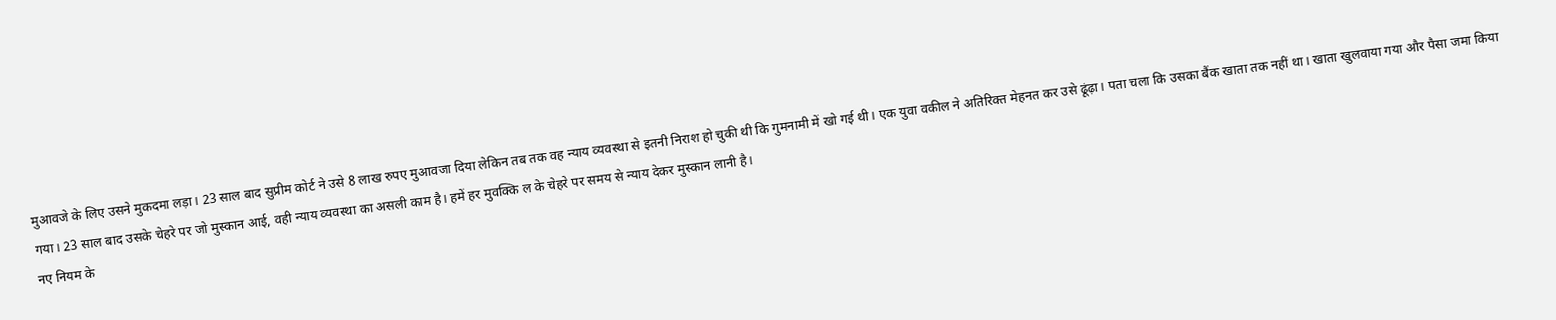मुआवजे के लिए उसने मुकदमा लड़ा। 23 साल बाद सुप्रीम कोर्ट ने उसे 8 लाख रुपए मुआवजा दिया लेकिन तब तक वह न्याय व्यवस्था से इतनी निराश हो चुकी थी कि गुमनामी में खो गई थी। एक युवा वकील ने अतिरिक्त मेहनत कर उसे ढूंढ़ा। पता चला कि उसका बैंक खाता तक नहीं था। खाता खुलवाया गया और पैसा जमा किया गया। 23 साल बाद उसके चेहरे पर जो मुस्कान आई, वही न्याय व्यवस्था का असली काम है। हमें हर मुवक्कि ल के चेहरे पर समय से न्याय देकर मुस्कान लानी है।
नए नियम के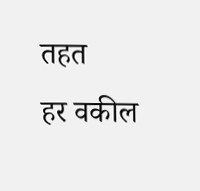तहत
हर वकील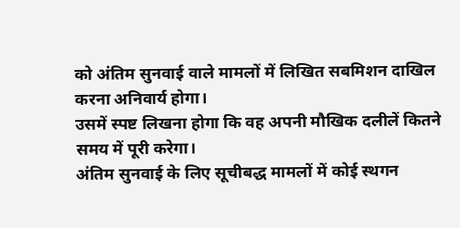को अंतिम सुनवाई वाले मामलों में लिखित सबमिशन दाखिल करना अनिवार्य होगा।
उसमें स्पष्ट लिखना होगा कि वह अपनी मौखिक दलीलें कितने समय में पूरी करेगा।
अंतिम सुनवाई के लिए सूचीबद्ध मामलों में कोई स्थगन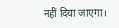नहीं दिया जाएगा।